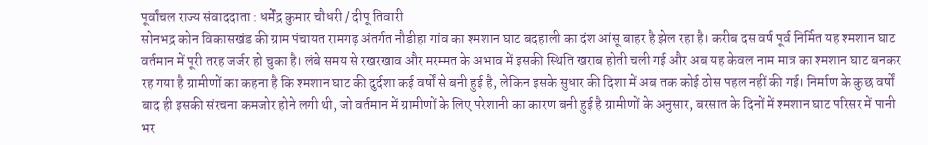पूर्वांचल राज्य संवाददाता : धर्मेंद्र कुमार चौधरी / दीपू तिवारी
सोनभद्र कोन विकासखंड की ग्राम पंचायत रामगढ़ अंतर्गत नौडीहा गांव का श्मशान घाट बदहाली का दंश आंसू बाहर है झेल रहा है। करीब दस वर्ष पूर्व निर्मित यह श्मशान घाट वर्तमान में पूरी तरह जर्जर हो चुका है। लंबे समय से रखरखाव और मरम्मत के अभाव में इसकी स्थिति खराब होती चली गई और अब यह केवल नाम मात्र का श्मशान घाट बनकर रह गया है ग्रामीणों का कहना है कि श्मशान घाट की दुर्दशा कई वर्षों से बनी हुई है, लेकिन इसके सुधार की दिशा में अब तक कोई ठोस पहल नहीं की गई। निर्माण के कुछ वर्षों बाद ही इसकी संरचना कमजोर होने लगी थी, जो वर्तमान में ग्रामीणों के लिए परेशानी का कारण बनी हुई है ग्रामीणों के अनुसार, बरसात के दिनों में श्मशान घाट परिसर में पानी भर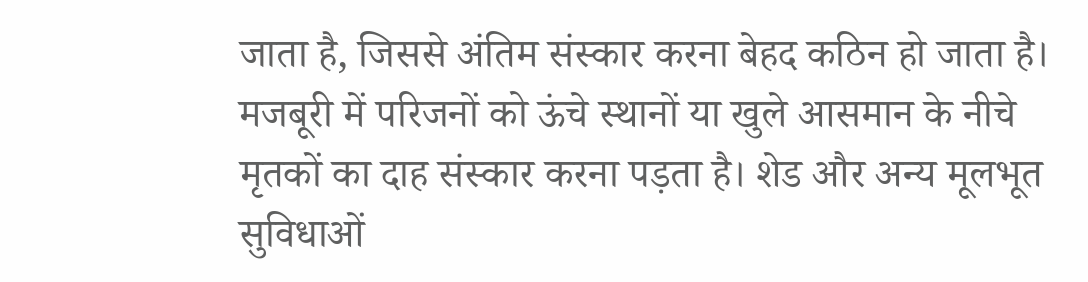जाता है, जिससे अंतिम संस्कार करना बेहद कठिन हो जाता है। मजबूरी में परिजनों को ऊंचे स्थानों या खुले आसमान के नीचे मृतकों का दाह संस्कार करना पड़ता है। शेड और अन्य मूलभूत सुविधाओं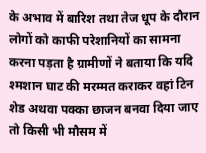के अभाव में बारिश तथा तेज धूप के दौरान लोगों को काफी परेशानियों का सामना करना पड़ता है ग्रामीणों ने बताया कि यदि श्मशान घाट की मरम्मत कराकर वहां टिन शेड अथवा पक्का छाजन बनवा दिया जाए तो किसी भी मौसम में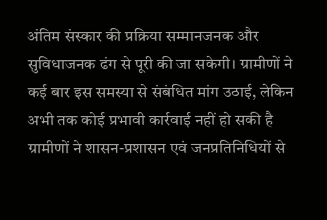अंतिम संस्कार की प्रक्रिया सम्मानजनक और सुविधाजनक ढंग से पूरी की जा सकेगी। ग्रामीणों ने कई बार इस समस्या से संबंधित मांग उठाई, लेकिन अभी तक कोई प्रभावी कार्रवाई नहीं हो सकी है ग्रामीणों ने शासन-प्रशासन एवं जनप्रतिनिधियों से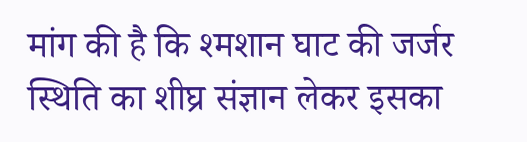मांग की है कि श्मशान घाट की जर्जर स्थिति का शीघ्र संज्ञान लेकर इसका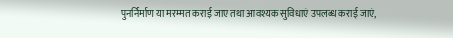पुनर्निर्माण या मरम्मत कराई जाए तथा आवश्यक सुविधाएं उपलब्ध कराई जाएं,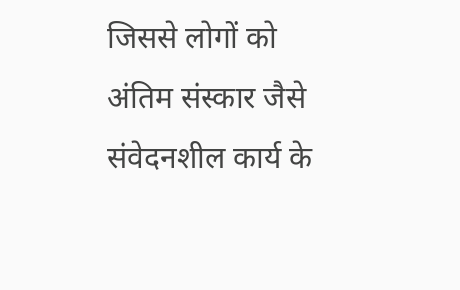जिससे लोगों को अंतिम संस्कार जैसे संवेदनशील कार्य के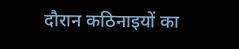दौरान कठिनाइयों का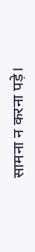सामना न करना पड़े।